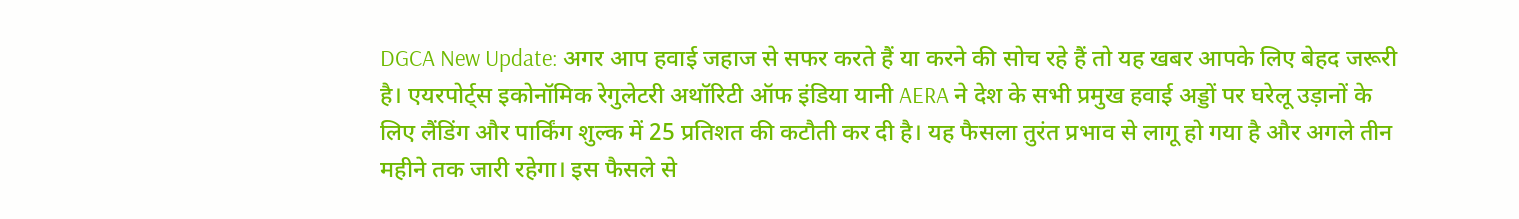DGCA New Update: अगर आप हवाई जहाज से सफर करते हैं या करने की सोच रहे हैं तो यह खबर आपके लिए बेहद जरूरी है। एयरपोर्ट्स इकोनॉमिक रेगुलेटरी अथॉरिटी ऑफ इंडिया यानी AERA ने देश के सभी प्रमुख हवाई अड्डों पर घरेलू उड़ानों के लिए लैंडिंग और पार्किंग शुल्क में 25 प्रतिशत की कटौती कर दी है। यह फैसला तुरंत प्रभाव से लागू हो गया है और अगले तीन महीने तक जारी रहेगा। इस फैसले से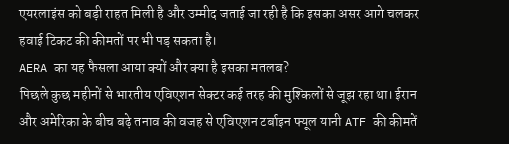एयरलाइंस को बड़ी राहत मिली है और उम्मीद जताई जा रही है कि इसका असर आगे चलकर हवाई टिकट की कीमतों पर भी पड़ सकता है।
AERA का यह फैसला आया क्यों और क्या है इसका मतलब?
पिछले कुछ महीनों से भारतीय एविएशन सेक्टर कई तरह की मुश्किलों से जूझ रहा था। ईरान और अमेरिका के बीच बढ़े तनाव की वजह से एविएशन टर्बाइन फ्यूल यानी ATF की कीमतें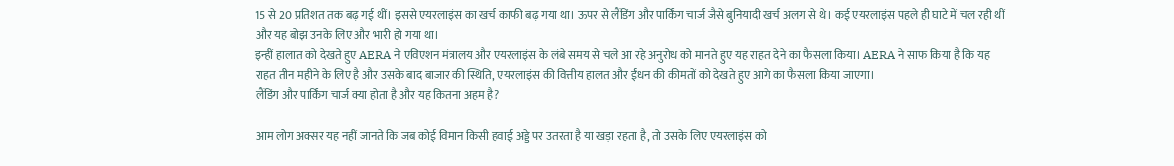15 से 20 प्रतिशत तक बढ़ गई थीं। इससे एयरलाइंस का खर्च काफी बढ़ गया था। ऊपर से लैंडिंग और पार्किंग चार्ज जैसे बुनियादी खर्च अलग से थे। कई एयरलाइंस पहले ही घाटे में चल रही थीं और यह बोझ उनके लिए और भारी हो गया था।
इन्हीं हालात को देखते हुए AERA ने एविएशन मंत्रालय और एयरलाइंस के लंबे समय से चले आ रहे अनुरोध को मानते हुए यह राहत देने का फैसला किया। AERA ने साफ किया है कि यह राहत तीन महीने के लिए है और उसके बाद बाजार की स्थिति, एयरलाइंस की वित्तीय हालत और ईंधन की कीमतों को देखते हुए आगे का फैसला किया जाएगा।
लैंडिंग और पार्किंग चार्ज क्या होता है और यह कितना अहम है?

आम लोग अक्सर यह नहीं जानते कि जब कोई विमान किसी हवाई अड्डे पर उतरता है या खड़ा रहता है, तो उसके लिए एयरलाइंस को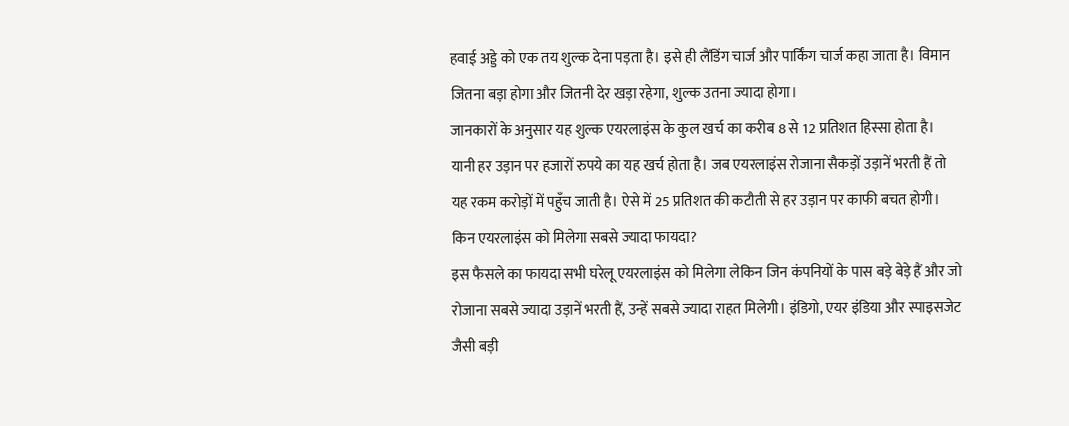हवाई अड्डे को एक तय शुल्क देना पड़ता है। इसे ही लैंडिंग चार्ज और पार्किंग चार्ज कहा जाता है। विमान जितना बड़ा होगा और जितनी देर खड़ा रहेगा, शुल्क उतना ज्यादा होगा।
जानकारों के अनुसार यह शुल्क एयरलाइंस के कुल खर्च का करीब 8 से 12 प्रतिशत हिस्सा होता है। यानी हर उड़ान पर हजारों रुपये का यह खर्च होता है। जब एयरलाइंस रोजाना सैकड़ों उड़ानें भरती हैं तो यह रकम करोड़ों में पहुँच जाती है। ऐसे में 25 प्रतिशत की कटौती से हर उड़ान पर काफी बचत होगी।
किन एयरलाइंस को मिलेगा सबसे ज्यादा फायदा?
इस फैसले का फायदा सभी घरेलू एयरलाइंस को मिलेगा लेकिन जिन कंपनियों के पास बड़े बेड़े हैं और जो रोजाना सबसे ज्यादा उड़ानें भरती हैं, उन्हें सबसे ज्यादा राहत मिलेगी। इंडिगो, एयर इंडिया और स्पाइसजेट जैसी बड़ी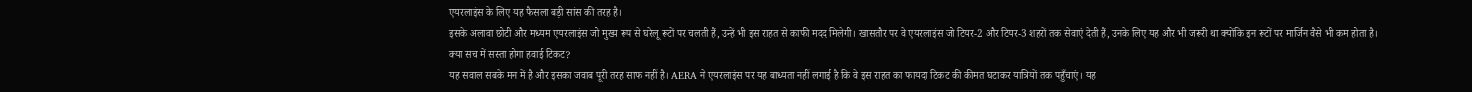एयरलाइंस के लिए यह फैसला बड़ी सांस की तरह है।
इसके अलावा छोटी और मध्यम एयरलाइंस जो मुख्य रूप से घरेलू रूटों पर चलती हैं, उन्हें भी इस राहत से काफी मदद मिलेगी। खासतौर पर वे एयरलाइंस जो टियर-2 और टियर-3 शहरों तक सेवाएं देती हैं, उनके लिए यह और भी जरूरी था क्योंकि इन रूटों पर मार्जिन वैसे भी कम होता है।
क्या सच में सस्ता होगा हवाई टिकट?
यह सवाल सबके मन में है और इसका जवाब पूरी तरह साफ नहीं है। AERA ने एयरलाइंस पर यह बाध्यता नहीं लगाई है कि वे इस राहत का फायदा टिकट की कीमत घटाकर यात्रियों तक पहुँचाएं। यह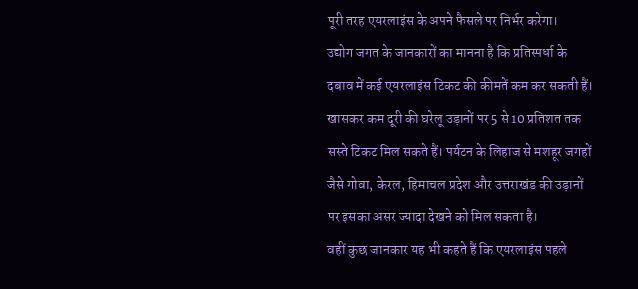पूरी तरह एयरलाइंस के अपने फैसले पर निर्भर करेगा।
उद्योग जगत के जानकारों का मानना है कि प्रतिस्पर्धा के दबाव में कई एयरलाइंस टिकट की कीमतें कम कर सकती हैं। खासकर कम दूरी की घरेलू उड़ानों पर 5 से 10 प्रतिशत तक सस्ते टिकट मिल सकते हैं। पर्यटन के लिहाज से मशहूर जगहों जैसे गोवा, केरल, हिमाचल प्रदेश और उत्तराखंड की उड़ानों पर इसका असर ज्यादा देखने को मिल सकता है।
वहीं कुछ जानकार यह भी कहते हैं कि एयरलाइंस पहले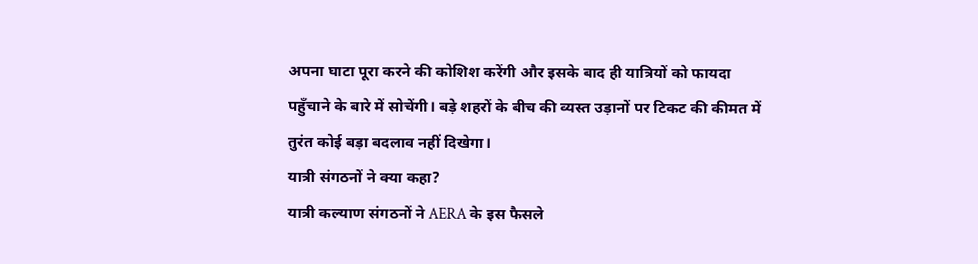अपना घाटा पूरा करने की कोशिश करेंगी और इसके बाद ही यात्रियों को फायदा पहुँचाने के बारे में सोचेंगी। बड़े शहरों के बीच की व्यस्त उड़ानों पर टिकट की कीमत में तुरंत कोई बड़ा बदलाव नहीं दिखेगा।
यात्री संगठनों ने क्या कहा?
यात्री कल्याण संगठनों ने AERA के इस फैसले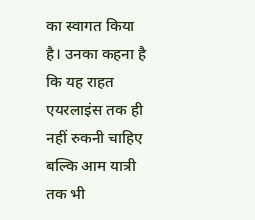का स्वागत किया है। उनका कहना है कि यह राहत एयरलाइंस तक ही नहीं रुकनी चाहिए बल्कि आम यात्री तक भी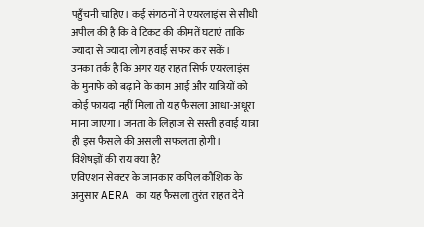पहुँचनी चाहिए। कई संगठनों ने एयरलाइंस से सीधी अपील की है कि वे टिकट की कीमतें घटाएं ताकि ज्यादा से ज्यादा लोग हवाई सफर कर सकें।
उनका तर्क है कि अगर यह राहत सिर्फ एयरलाइंस के मुनाफे को बढ़ाने के काम आई और यात्रियों को कोई फायदा नहीं मिला तो यह फैसला आधा-अधूरा माना जाएगा। जनता के लिहाज से सस्ती हवाई यात्रा ही इस फैसले की असली सफलता होगी।
विशेषज्ञों की राय क्या है?
एविएशन सेक्टर के जानकार कपिल कौशिक के अनुसार AERA का यह फैसला तुरंत राहत देने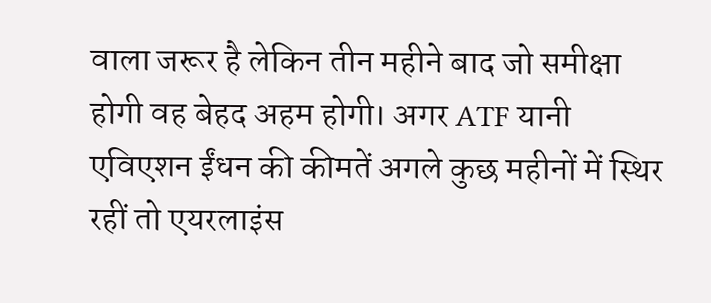वाला जरूर है लेकिन तीन महीने बाद जो समीक्षा होगी वह बेहद अहम होगी। अगर ATF यानी एविएशन ईंधन की कीमतें अगले कुछ महीनों में स्थिर रहीं तो एयरलाइंस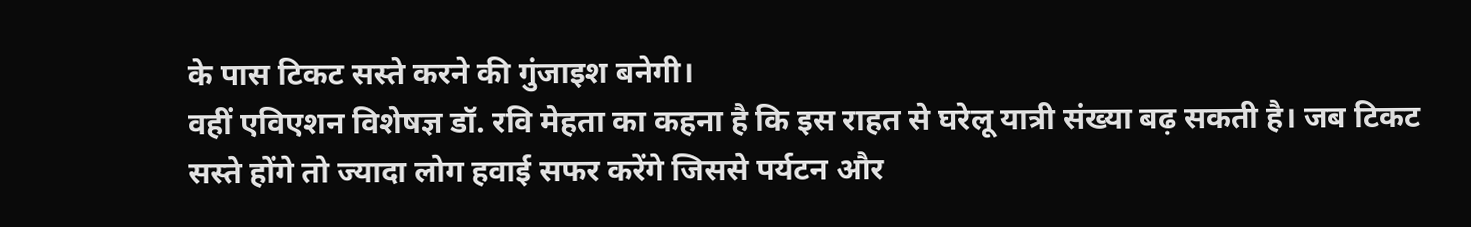के पास टिकट सस्ते करने की गुंजाइश बनेगी।
वहीं एविएशन विशेषज्ञ डॉ. रवि मेहता का कहना है कि इस राहत से घरेलू यात्री संख्या बढ़ सकती है। जब टिकट सस्ते होंगे तो ज्यादा लोग हवाई सफर करेंगे जिससे पर्यटन और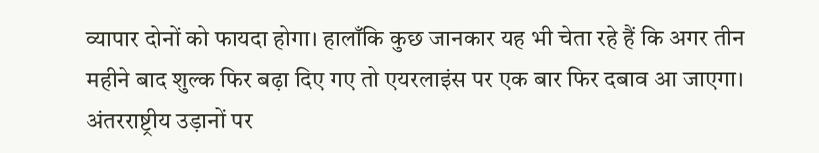व्यापार दोनों को फायदा होगा। हालाँकि कुछ जानकार यह भी चेता रहे हैं कि अगर तीन महीने बाद शुल्क फिर बढ़ा दिए गए तो एयरलाइंस पर एक बार फिर दबाव आ जाएगा।
अंतरराष्ट्रीय उड़ानों पर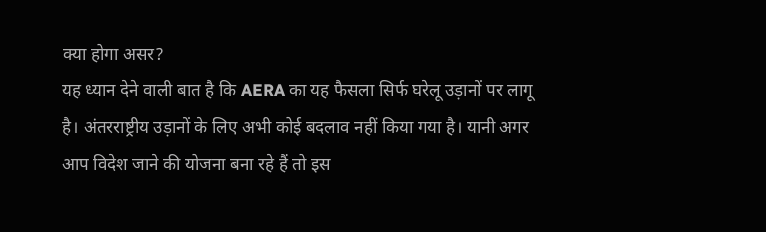क्या होगा असर?
यह ध्यान देने वाली बात है कि AERA का यह फैसला सिर्फ घरेलू उड़ानों पर लागू है। अंतरराष्ट्रीय उड़ानों के लिए अभी कोई बदलाव नहीं किया गया है। यानी अगर आप विदेश जाने की योजना बना रहे हैं तो इस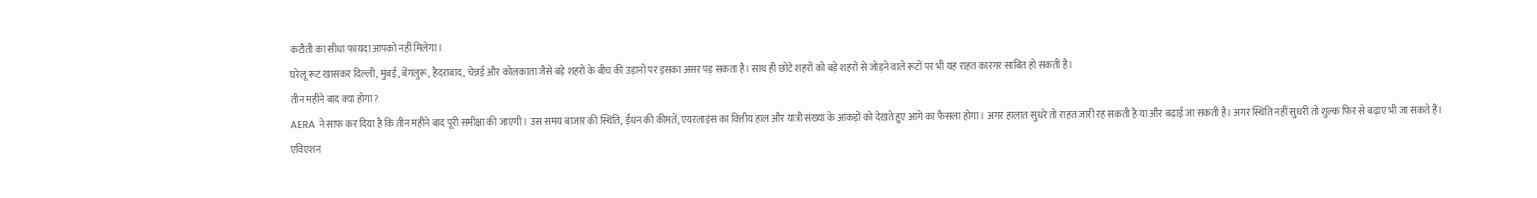कटौती का सीधा फायदा आपको नहीं मिलेगा।
घरेलू रूट खासकर दिल्ली, मुंबई, बेंगलुरू, हैदराबाद, चेन्नई और कोलकाता जैसे बड़े शहरों के बीच की उड़ानों पर इसका असर पड़ सकता है। साथ ही छोटे शहरों को बड़े शहरों से जोड़ने वाले रूटों पर भी यह राहत कारगर साबित हो सकती है।
तीन महीने बाद क्या होगा?
AERA ने साफ कर दिया है कि तीन महीने बाद पूरी समीक्षा की जाएगी। उस समय बाजार की स्थिति, ईंधन की कीमतें, एयरलाइंस का वित्तीय हाल और यात्री संख्या के आंकड़ों को देखते हुए आगे का फैसला होगा। अगर हालात सुधरे तो राहत जारी रह सकती है या और बढ़ाई जा सकती है। अगर स्थिति नहीं सुधरी तो शुल्क फिर से बढ़ाए भी जा सकते हैं।
एविएशन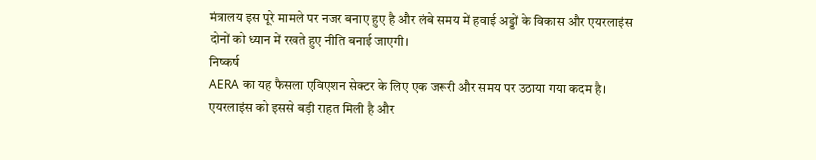मंत्रालय इस पूरे मामले पर नजर बनाए हुए है और लंबे समय में हवाई अड्डों के विकास और एयरलाइंस दोनों को ध्यान में रखते हुए नीति बनाई जाएगी।
निष्कर्ष
AERA का यह फैसला एविएशन सेक्टर के लिए एक जरूरी और समय पर उठाया गया कदम है। एयरलाइंस को इससे बड़ी राहत मिली है और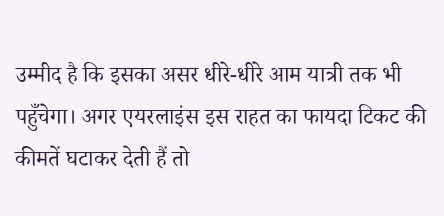उम्मीद है कि इसका असर धीरे-धीरे आम यात्री तक भी पहुँचेगा। अगर एयरलाइंस इस राहत का फायदा टिकट की कीमतें घटाकर देती हैं तो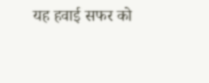यह हवाई सफर को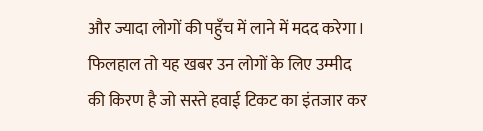और ज्यादा लोगों की पहुँच में लाने में मदद करेगा। फिलहाल तो यह खबर उन लोगों के लिए उम्मीद की किरण है जो सस्ते हवाई टिकट का इंतजार कर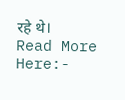रहे थे।
Read More Here:-